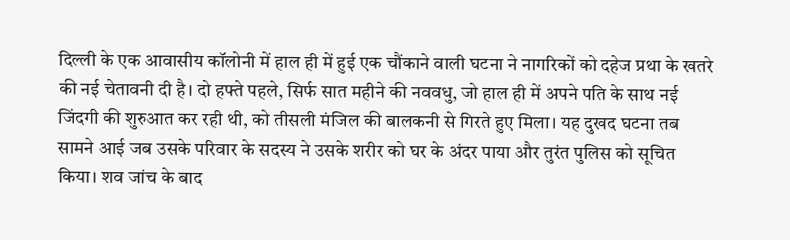दिल्ली के एक आवासीय कॉलोनी में हाल ही में हुई एक चौंकाने वाली घटना ने नागरिकों को दहेज प्रथा के खतरे की नई चेतावनी दी है। दो हफ्ते पहले, सिर्फ सात महीने की नववधु, जो हाल ही में अपने पति के साथ नई जिंदगी की शुरुआत कर रही थी, को तीसली मंजिल की बालकनी से गिरते हुए मिला। यह दुखद घटना तब सामने आई जब उसके परिवार के सदस्य ने उसके शरीर को घर के अंदर पाया और तुरंत पुलिस को सूचित किया। शव जांच के बाद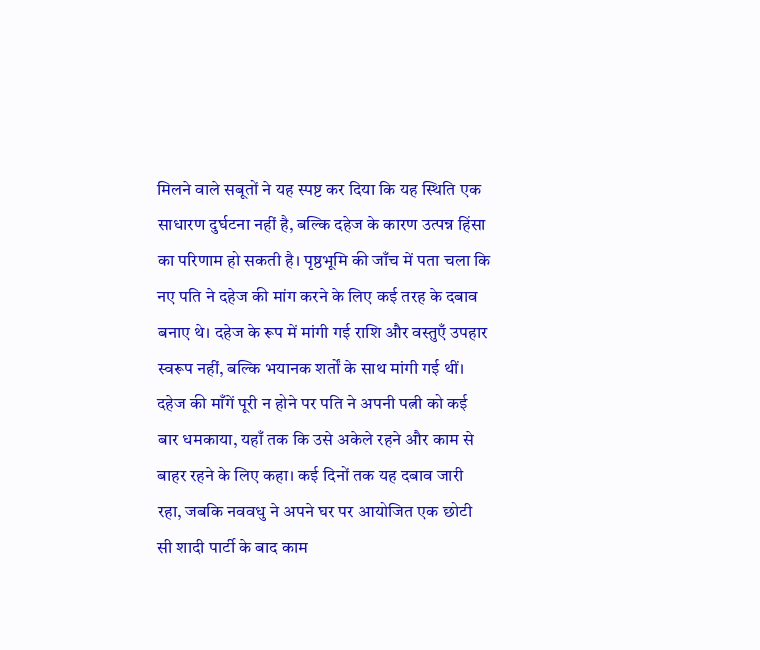मिलने वाले सबूतों ने यह स्पष्ट कर दिया कि यह स्थिति एक साधारण दुर्घटना नहीं है, बल्कि दहेज के कारण उत्पन्न हिंसा का परिणाम हो सकती है। पृष्ठभूमि की जाँच में पता चला कि नए पति ने दहेज की मांग करने के लिए कई तरह के दबाव बनाए थे। दहेज के रूप में मांगी गई राशि और वस्तुएँ उपहार स्वरूप नहीं, बल्कि भयानक शर्तों के साथ मांगी गई थीं। दहेज की माँगें पूरी न होने पर पति ने अपनी पत्नी को कई बार धमकाया, यहाँ तक कि उसे अकेले रहने और काम से बाहर रहने के लिए कहा। कई दिनों तक यह दबाव जारी रहा, जबकि नववधु ने अपने घर पर आयोजित एक छोटी सी शादी पार्टी के बाद काम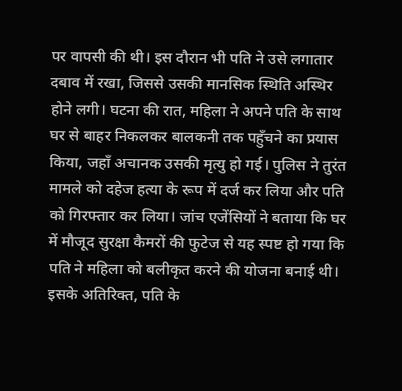पर वापसी की थी। इस दौरान भी पति ने उसे लगातार दबाव में रखा, जिससे उसकी मानसिक स्थिति अस्थिर होने लगी। घटना की रात, महिला ने अपने पति के साथ घर से बाहर निकलकर बालकनी तक पहुँचने का प्रयास किया, जहाँ अचानक उसकी मृत्यु हो गई। पुलिस ने तुरंत मामले को दहेज हत्या के रूप में दर्ज कर लिया और पति को गिरफ्तार कर लिया। जांच एजेंसियों ने बताया कि घर में मौजूद सुरक्षा कैमरों की फुटेज से यह स्पष्ट हो गया कि पति ने महिला को बलीकृत करने की योजना बनाई थी। इसके अतिरिक्त, पति के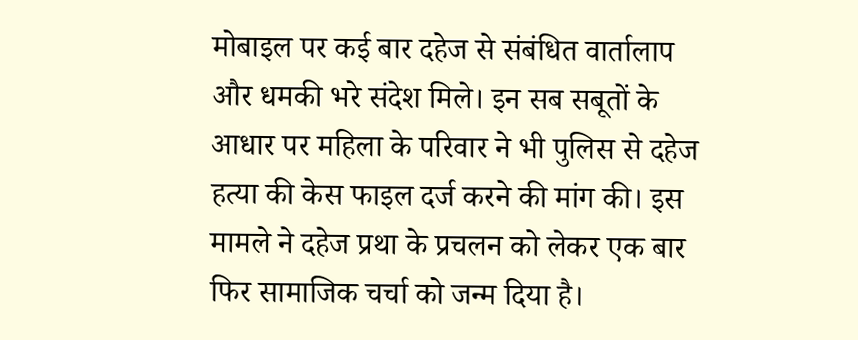मोबाइल पर कई बार दहेज से संबंधित वार्तालाप और धमकी भरे संदेश मिले। इन सब सबूतों के आधार पर महिला के परिवार ने भी पुलिस से दहेज हत्या की केस फाइल दर्ज करने की मांग की। इस मामले ने दहेज प्रथा के प्रचलन को लेकर एक बार फिर सामाजिक चर्चा को जन्म दिया है।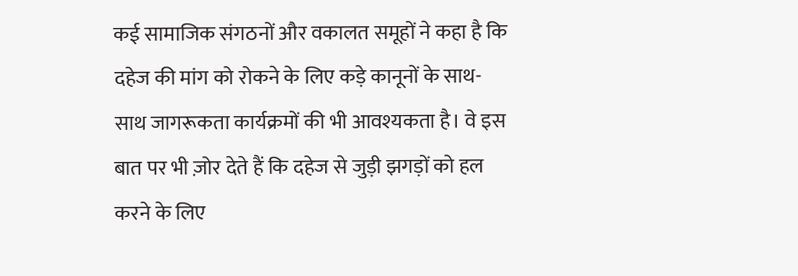कई सामाजिक संगठनों और वकालत समूहों ने कहा है कि दहेज की मांग को रोकने के लिए कड़े कानूनों के साथ-साथ जागरूकता कार्यक्रमों की भी आवश्यकता है। वे इस बात पर भी ज़ोर देते हैं कि दहेज से जुड़ी झगड़ों को हल करने के लिए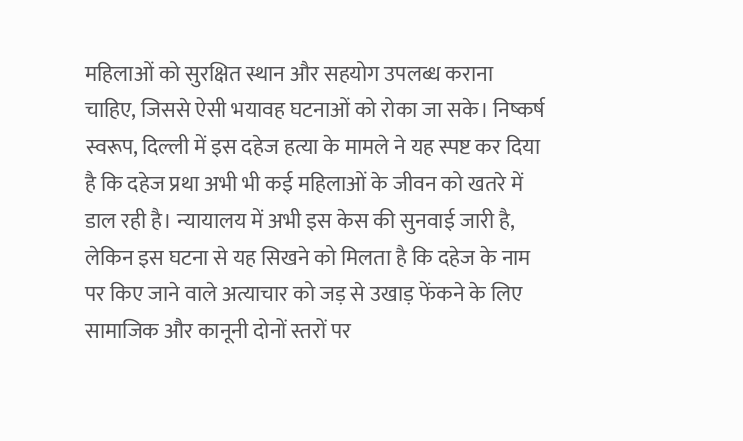महिलाओं को सुरक्षित स्थान और सहयोग उपलब्ध कराना चाहिए, जिससे ऐसी भयावह घटनाओं को रोका जा सके। निष्कर्ष स्वरूप, दिल्ली में इस दहेज हत्या के मामले ने यह स्पष्ट कर दिया है कि दहेज प्रथा अभी भी कई महिलाओं के जीवन को खतरे में डाल रही है। न्यायालय में अभी इस केस की सुनवाई जारी है, लेकिन इस घटना से यह सिखने को मिलता है कि दहेज के नाम पर किए जाने वाले अत्याचार को जड़ से उखाड़ फेंकने के लिए सामाजिक और कानूनी दोनों स्तरों पर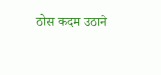ठोस कदम उठाने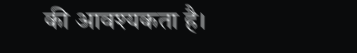की आवश्यकता है।